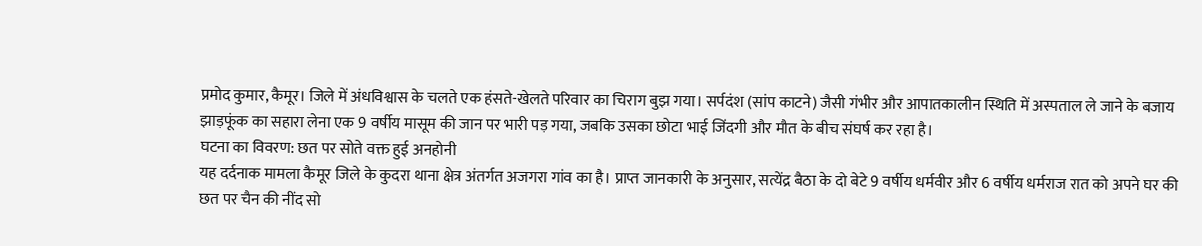प्रमोद कुमार, कैमूर। जिले में अंधविश्वास के चलते एक हंसते-खेलते परिवार का चिराग बुझ गया। सर्पदंश (सांप काटने) जैसी गंभीर और आपातकालीन स्थिति में अस्पताल ले जाने के बजाय झाड़फूंक का सहारा लेना एक 9 वर्षीय मासूम की जान पर भारी पड़ गया, जबकि उसका छोटा भाई जिंदगी और मौत के बीच संघर्ष कर रहा है।
घटना का विवरण: छत पर सोते वक्त हुई अनहोनी
यह दर्दनाक मामला कैमूर जिले के कुदरा थाना क्षेत्र अंतर्गत अजगरा गांव का है। प्राप्त जानकारी के अनुसार, सत्येंद्र बैठा के दो बेटे 9 वर्षीय धर्मवीर और 6 वर्षीय धर्मराज रात को अपने घर की छत पर चैन की नींद सो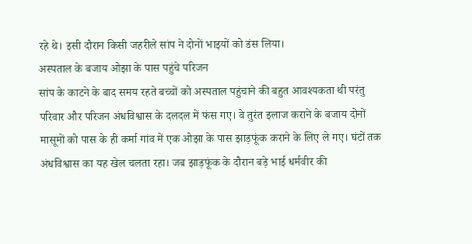रहे थे। इसी दौरान किसी जहरीले सांप ने दोनों भाइयों को डंस लिया।
अस्पताल के बजाय ओझा के पास पहुंचे परिजन
सांप के काटने के बाद समय रहते बच्चों को अस्पताल पहुंचाने की बहुत आवश्यकता थी परंतु परिवार और परिजन अंधविश्वास के दलदल में फंस गए। वे तुरंत इलाज कराने के बजाय दोनों मासूमों को पास के ही कर्मा गांव में एक ओझा के पास झाड़फूंक कराने के लिए ले गए। घंटों तक अंधविश्वास का यह खेल चलता रहा। जब झाड़फूंक के दौरान बड़े भाई धर्मवीर की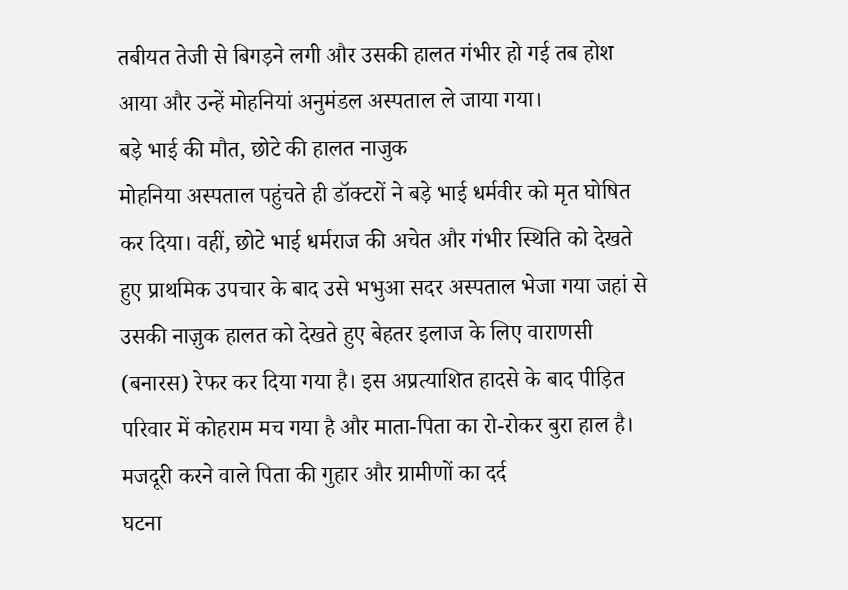तबीयत तेजी से बिगड़ने लगी और उसकी हालत गंभीर हो गई तब होश आया और उन्हें मोहनियां अनुमंडल अस्पताल ले जाया गया।
बड़े भाई की मौत, छोटे की हालत नाजुक
मोहनिया अस्पताल पहुंचते ही डॉक्टरों ने बड़े भाई धर्मवीर को मृत घोषित कर दिया। वहीं, छोटे भाई धर्मराज की अचेत और गंभीर स्थिति को देखते हुए प्राथमिक उपचार के बाद उसे भभुआ सदर अस्पताल भेजा गया जहां से उसकी नाज़ुक हालत को देखते हुए बेहतर इलाज के लिए वाराणसी (बनारस) रेफर कर दिया गया है। इस अप्रत्याशित हादसे के बाद पीड़ित परिवार में कोहराम मच गया है और माता-पिता का रो-रोकर बुरा हाल है।
मजदूरी करने वाले पिता की गुहार और ग्रामीणों का दर्द
घटना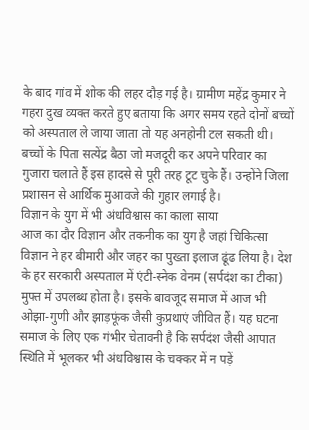के बाद गांव में शोक की लहर दौड़ गई है। ग्रामीण महेंद्र कुमार ने गहरा दुख व्यक्त करते हुए बताया कि अगर समय रहते दोनों बच्चों को अस्पताल ले जाया जाता तो यह अनहोनी टल सकती थी। बच्चों के पिता सत्येंद्र बैठा जो मजदूरी कर अपने परिवार का गुजारा चलाते हैं इस हादसे से पूरी तरह टूट चुके हैं। उन्होंने जिला प्रशासन से आर्थिक मुआवजे की गुहार लगाई है।
विज्ञान के युग में भी अंधविश्वास का काला साया
आज का दौर विज्ञान और तकनीक का युग है जहां चिकित्सा विज्ञान ने हर बीमारी और जहर का पुख्ता इलाज ढूंढ लिया है। देश के हर सरकारी अस्पताल में एंटी-स्नेक वेनम (सर्पदंश का टीका) मुफ्त में उपलब्ध होता है। इसके बावजूद समाज में आज भी ओझा-गुणी और झाड़फूंक जैसी कुप्रथाएं जीवित हैं। यह घटना समाज के लिए एक गंभीर चेतावनी है कि सर्पदंश जैसी आपात स्थिति में भूलकर भी अंधविश्वास के चक्कर में न पड़ें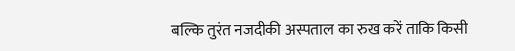बल्कि तुरंत नजदीकी अस्पताल का रुख करें ताकि किसी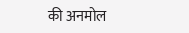की अनमोल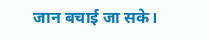जान बचाई जा सके।